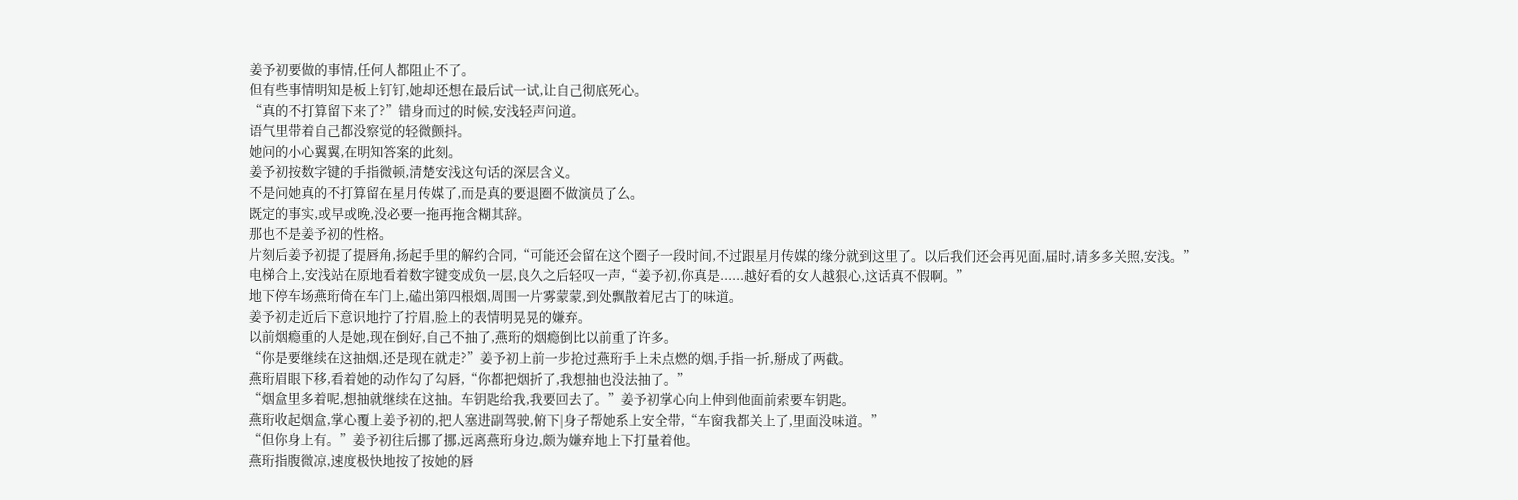姜予初要做的事情,任何人都阻止不了。
但有些事情明知是板上钉钉,她却还想在最后试一试,让自己彻底死心。
“真的不打算留下来了?”错身而过的时候,安浅轻声问道。
语气里带着自己都没察觉的轻微颤抖。
她问的小心翼翼,在明知答案的此刻。
姜予初按数字键的手指微顿,清楚安浅这句话的深层含义。
不是问她真的不打算留在星月传媒了,而是真的要退圈不做演员了么。
既定的事实,或早或晚,没必要一拖再拖含糊其辞。
那也不是姜予初的性格。
片刻后姜予初提了提唇角,扬起手里的解约合同,“可能还会留在这个圈子一段时间,不过跟星月传媒的缘分就到这里了。以后我们还会再见面,届时,请多多关照,安浅。”
电梯合上,安浅站在原地看着数字键变成负一层,良久之后轻叹一声,“姜予初,你真是......越好看的女人越狠心,这话真不假啊。”
地下停车场燕珩倚在车门上,磕出第四根烟,周围一片雾蒙蒙,到处飘散着尼古丁的味道。
姜予初走近后下意识地拧了拧眉,脸上的表情明晃晃的嫌弃。
以前烟瘾重的人是她,现在倒好,自己不抽了,燕珩的烟瘾倒比以前重了许多。
“你是要继续在这抽烟,还是现在就走?”姜予初上前一步抢过燕珩手上未点燃的烟,手指一折,掰成了两截。
燕珩眉眼下移,看着她的动作勾了勾唇,“你都把烟折了,我想抽也没法抽了。”
“烟盒里多着呢,想抽就继续在这抽。车钥匙给我,我要回去了。”姜予初掌心向上伸到他面前索要车钥匙。
燕珩收起烟盒,掌心覆上姜予初的,把人塞进副驾驶,俯下|身子帮她系上安全带,“车窗我都关上了,里面没味道。”
“但你身上有。”姜予初往后挪了挪,远离燕珩身边,颇为嫌弃地上下打量着他。
燕珩指腹微凉,速度极快地按了按她的唇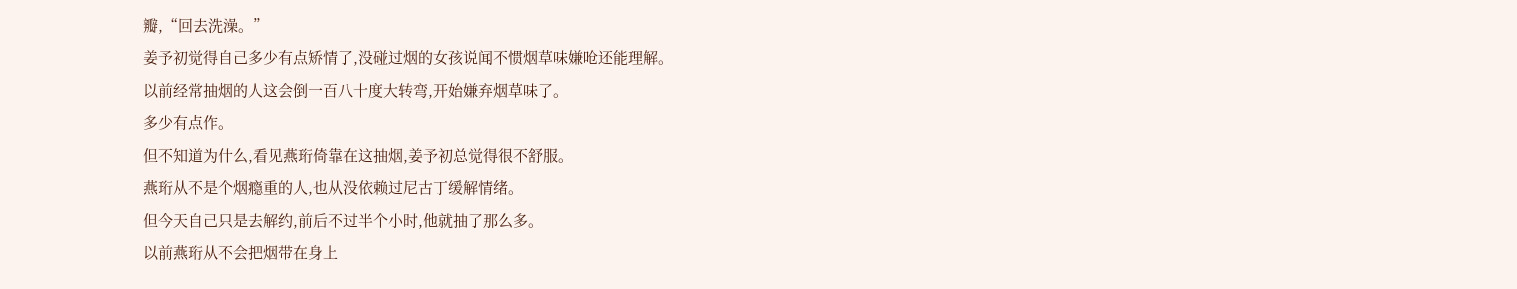瓣,“回去洗澡。”
姜予初觉得自己多少有点矫情了,没碰过烟的女孩说闻不惯烟草味嫌呛还能理解。
以前经常抽烟的人这会倒一百八十度大转弯,开始嫌弃烟草味了。
多少有点作。
但不知道为什么,看见燕珩倚靠在这抽烟,姜予初总觉得很不舒服。
燕珩从不是个烟瘾重的人,也从没依赖过尼古丁缓解情绪。
但今天自己只是去解约,前后不过半个小时,他就抽了那么多。
以前燕珩从不会把烟带在身上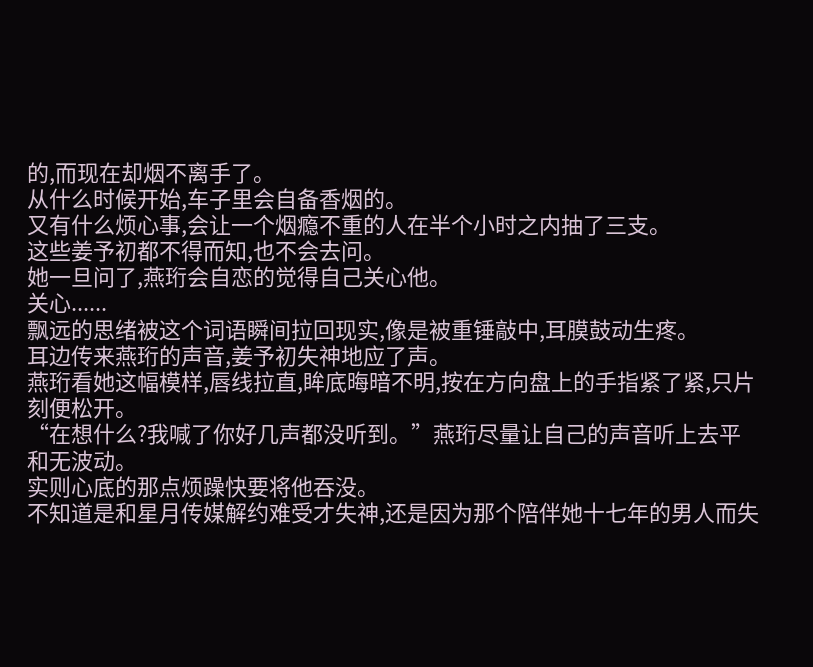的,而现在却烟不离手了。
从什么时候开始,车子里会自备香烟的。
又有什么烦心事,会让一个烟瘾不重的人在半个小时之内抽了三支。
这些姜予初都不得而知,也不会去问。
她一旦问了,燕珩会自恋的觉得自己关心他。
关心......
飘远的思绪被这个词语瞬间拉回现实,像是被重锤敲中,耳膜鼓动生疼。
耳边传来燕珩的声音,姜予初失神地应了声。
燕珩看她这幅模样,唇线拉直,眸底晦暗不明,按在方向盘上的手指紧了紧,只片刻便松开。
“在想什么?我喊了你好几声都没听到。”燕珩尽量让自己的声音听上去平和无波动。
实则心底的那点烦躁快要将他吞没。
不知道是和星月传媒解约难受才失神,还是因为那个陪伴她十七年的男人而失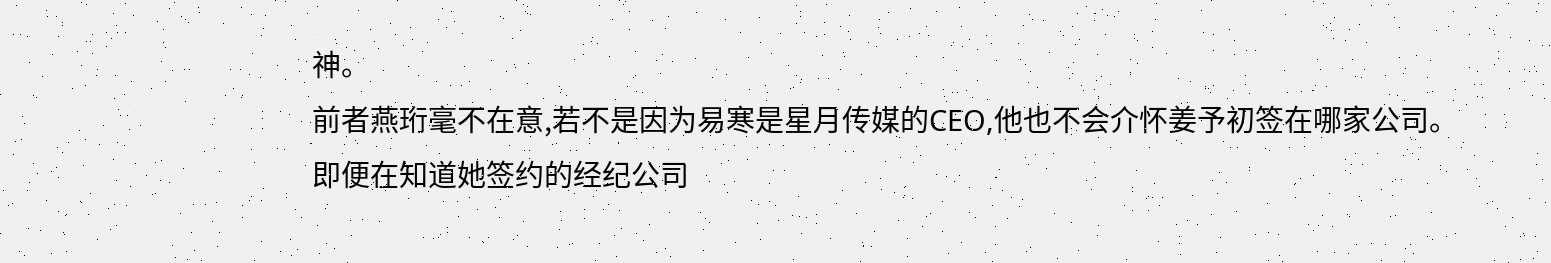神。
前者燕珩毫不在意,若不是因为易寒是星月传媒的CEO,他也不会介怀姜予初签在哪家公司。
即便在知道她签约的经纪公司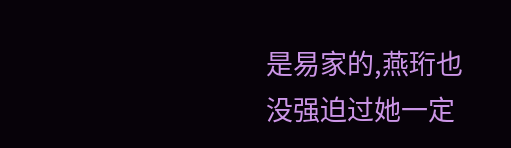是易家的,燕珩也没强迫过她一定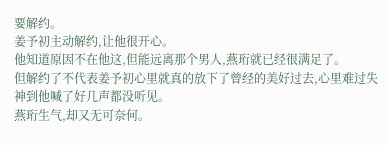要解约。
姜予初主动解约,让他很开心。
他知道原因不在他这,但能远离那个男人,燕珩就已经很满足了。
但解约了不代表姜予初心里就真的放下了曾经的美好过去,心里难过失神到他喊了好几声都没听见。
燕珩生气,却又无可奈何。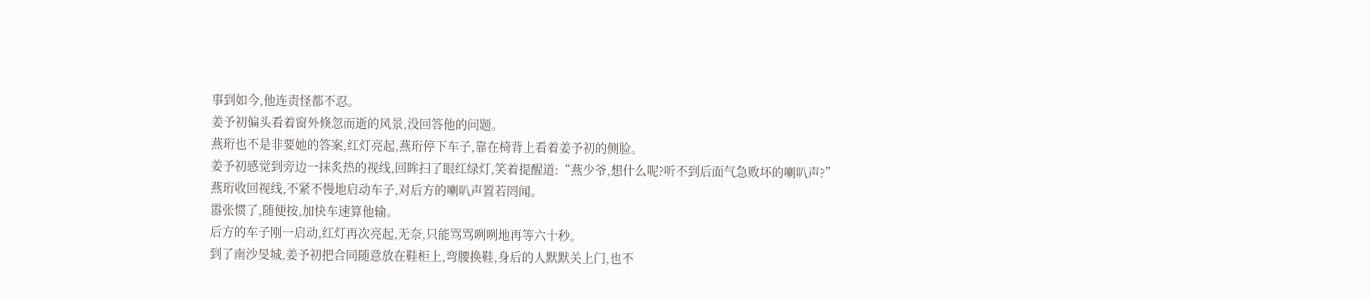事到如今,他连责怪都不忍。
姜予初偏头看着窗外倏忽而逝的风景,没回答他的问题。
燕珩也不是非要她的答案,红灯亮起,燕珩停下车子,靠在椅背上看着姜予初的侧脸。
姜予初感觉到旁边一抹炙热的视线,回眸扫了眼红绿灯,笑着提醒道:“燕少爷,想什么呢?听不到后面气急败坏的喇叭声?”
燕珩收回视线,不紧不慢地启动车子,对后方的喇叭声置若罔闻。
嚣张惯了,随便按,加快车速算他输。
后方的车子刚一启动,红灯再次亮起,无奈,只能骂骂咧咧地再等六十秒。
到了南沙旻城,姜予初把合同随意放在鞋柜上,弯腰换鞋,身后的人默默关上门,也不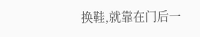换鞋,就靠在门后一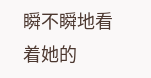瞬不瞬地看着她的